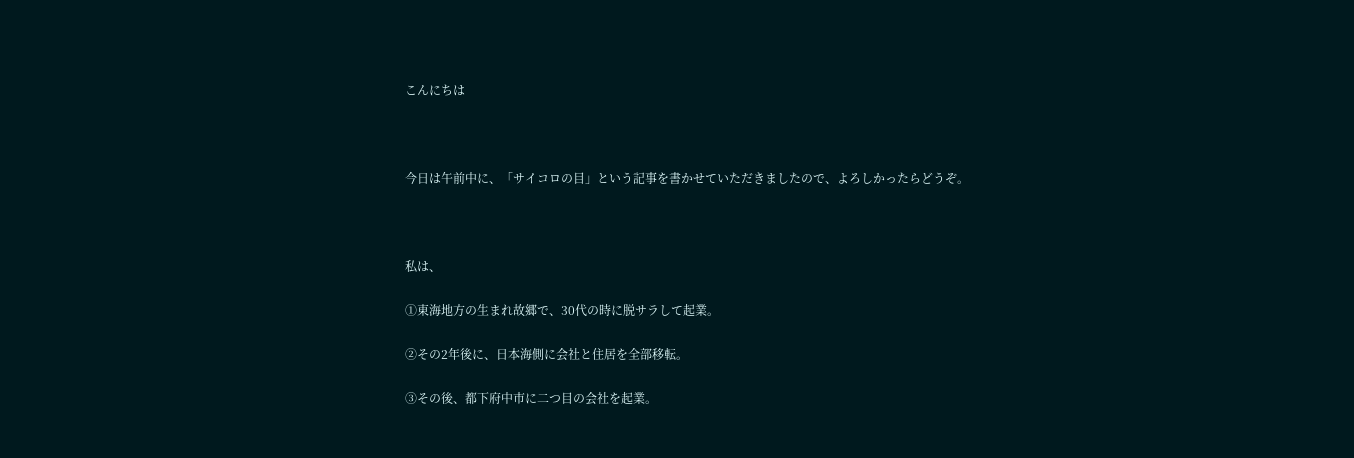こんにちは



今日は午前中に、「サイコロの目」という記事を書かせていただきましたので、よろしかったらどうぞ。



私は、

①東海地方の生まれ故郷で、30代の時に脱サラして起業。

②その2年後に、日本海側に会社と住居を全部移転。

③その後、都下府中市に二つ目の会社を起業。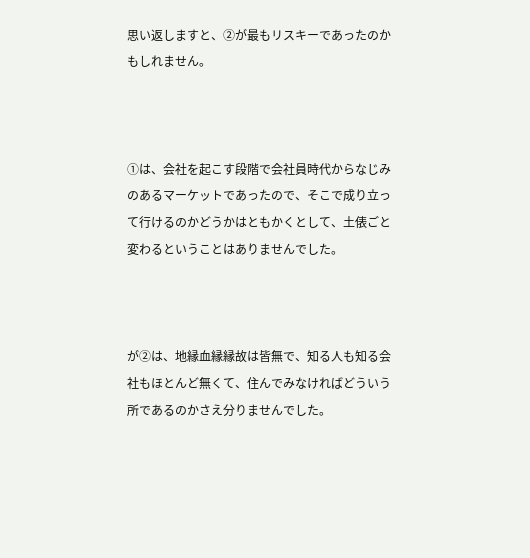思い返しますと、②が最もリスキーであったのかもしれません。



①は、会社を起こす段階で会社員時代からなじみのあるマーケットであったので、そこで成り立って行けるのかどうかはともかくとして、土俵ごと変わるということはありませんでした。



が②は、地縁血縁縁故は皆無で、知る人も知る会社もほとんど無くて、住んでみなければどういう所であるのかさえ分りませんでした。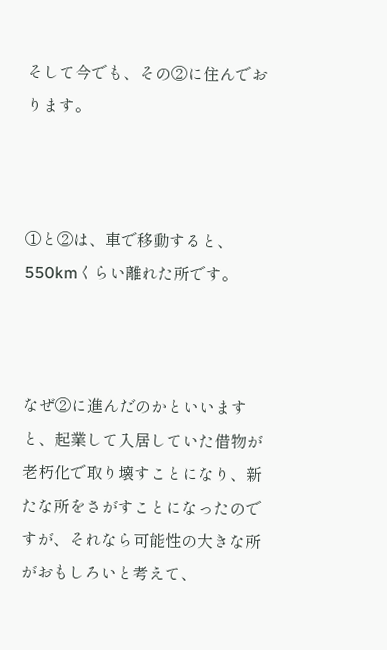そして今でも、その②に住んでおります。



①と②は、車で移動すると、550kmくらい離れた所です。



なぜ②に進んだのかといいますと、起業して入居していた借物が老朽化で取り壊すことになり、新たな所をさがすことになったのですが、それなら可能性の大きな所がおもしろいと考えて、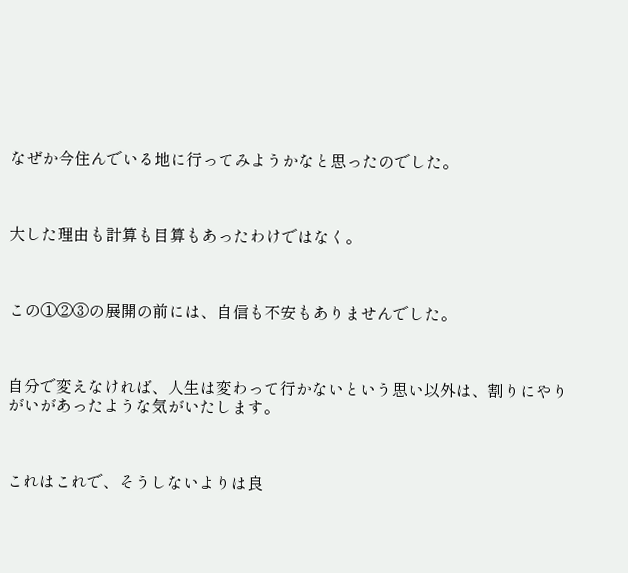なぜか今住んでいる地に行ってみようかなと思ったのでした。



大した理由も計算も目算もあったわけではなく。



この①②③の展開の前には、自信も不安もありませんでした。



自分で変えなければ、人生は変わって行かないという思い以外は、割りにやりがいがあったような気がいたします。



これはこれで、そうしないよりは良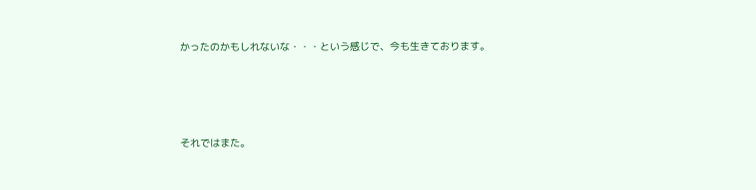かったのかもしれないな・・・という感じで、今も生きております。







それではまた。